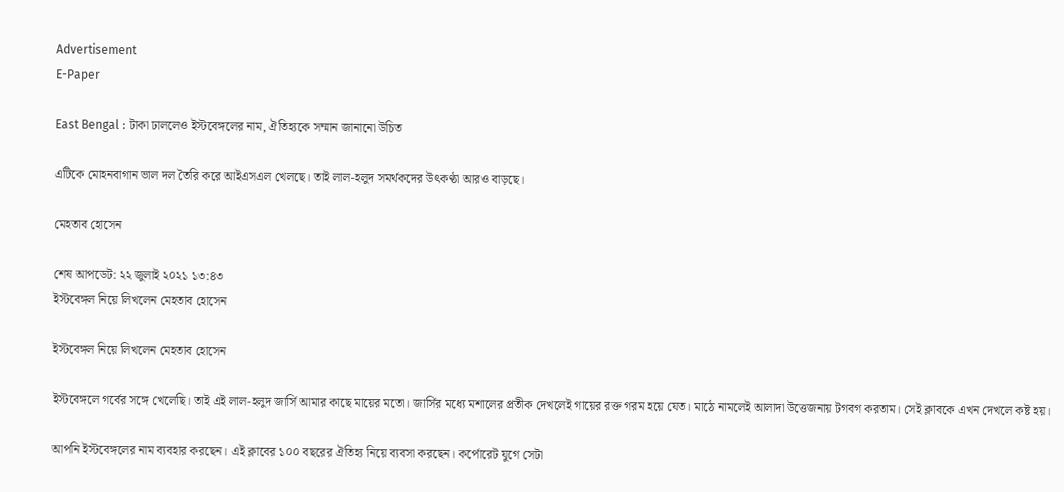Advertisement
E-Paper

East Bengal : টাকা ঢাললেও ইস্টবেঙ্গলের নাম, ঐতিহ্যকে সম্মান জানানো উচিত

এটিকে মোহনবাগান ভাল দল তৈরি করে আইএসএল খেলছে। তাই লাল-হলুদ সমর্থকদের উৎকণ্ঠা আরও বাড়ছে।

মেহতাব হোসেন

শেষ আপডেট: ২২ জুলাই ২০২১ ১৩:৪৩
ইস্টবেঙ্গল নিয়ে লিখলেন মেহতাব হোসেন

ইস্টবেঙ্গল নিয়ে লিখলেন মেহতাব হোসেন

ইস্টবেঙ্গলে গর্বের সঙ্গে খেলেছি। তাই এই লাল-হলুদ জার্সি আমার কাছে মায়ের মতো। জার্সির মধ্যে মশালের প্রতীক দেখলেই গায়ের রক্ত গরম হয়ে যেত। মাঠে নামলেই আলাদা উত্তেজনায় টগবগ করতাম। সেই ক্লাবকে এখন দেখলে কষ্ট হয়।

আপনি ইস্টবেঙ্গলের নাম ব্যবহার করছেন। এই ক্লাবের ১০০ বছরের ঐতিহ্য নিয়ে ব্যবসা করছেন। কর্পোরেট যুগে সেটা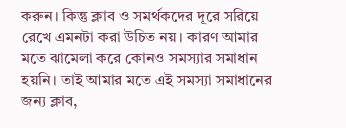করুন। কিন্তু ক্লাব ও সমর্থকদের দূরে সরিয়ে রেখে এমনটা করা উচিত নয়। কারণ আমার মতে ঝামেলা করে কোনও সমস্যার সমাধান হয়নি। তাই আমার মতে এই সমস্যা সমাধানের জন্য ক্লাব,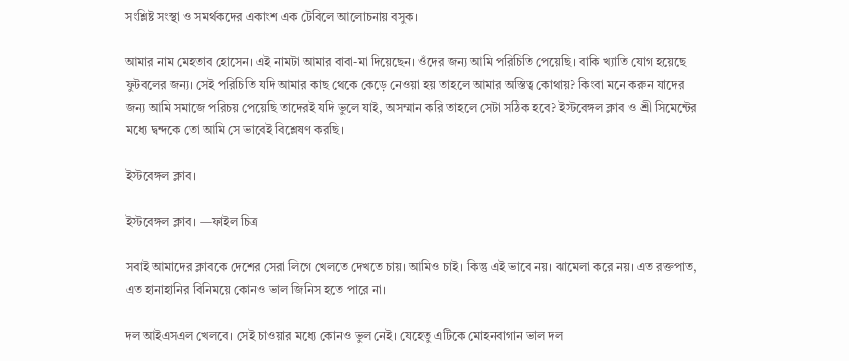সংশ্লিষ্ট সংস্থা ও সমর্থকদের একাংশ এক টেবিলে আলোচনায় বসুক।

আমার নাম মেহতাব হোসেন। এই নামটা আমার বাবা-মা দিয়েছেন। ওঁদের জন্য আমি পরিচিতি পেয়েছি। বাকি খ্যাতি যোগ হয়েছে ফুটবলের জন্য। সেই পরিচিতি যদি আমার কাছ থেকে কেড়ে নেওয়া হয় তাহলে আমার অস্তিত্ব কোথায়? কিংবা মনে করুন যাদের জন্য আমি সমাজে পরিচয় পেয়েছি তাদেরই যদি ভুলে যাই, অসম্মান করি তাহলে সেটা সঠিক হবে? ইস্টবেঙ্গল ক্লাব ও শ্রী সিমেন্টের মধ্যে দ্বন্দকে তো আমি সে ভাবেই বিশ্লেষণ করছি।

ইস্টবেঙ্গল ক্লাব।

ইস্টবেঙ্গল ক্লাব। —ফাইল চিত্র

সবাই আমাদের ক্লাবকে দেশের সেরা লিগে খেলতে দেখতে চায়। আমিও চাই। কিন্তু এই ভাবে নয়। ঝামেলা করে নয়। এত রক্তপাত, এত হানাহানির বিনিময়ে কোনও ভাল জিনিস হতে পারে না।

দল আইএসএল খেলবে। সেই চাওয়ার মধ্যে কোনও ভুল নেই। যেহেতু এটিকে মোহনবাগান ভাল দল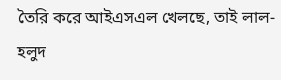তৈরি করে আইএসএল খেলছে, তাই লাল-হলুদ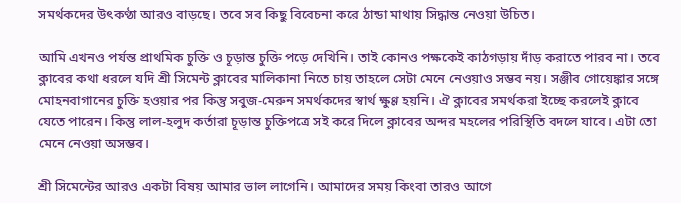সমর্থকদের উৎকণ্ঠা আরও বাড়ছে। তবে সব কিছু বিবেচনা করে ঠান্ডা মাথায় সিদ্ধান্ত নেওয়া উচিত।

আমি এখনও পর্যন্ত প্রাথমিক চুক্তি ও চূড়ান্ত চুক্তি পড়ে দেখিনি। তাই কোনও পক্ষকেই কাঠগড়ায় দাঁড় করাতে পারব না। তবে ক্লাবের কথা ধরলে যদি শ্রী সিমেন্ট ক্লাবের মালিকানা নিতে চায় তাহলে সেটা মেনে নেওয়াও সম্ভব নয়। সঞ্জীব গোয়েঙ্কার সঙ্গে মোহনবাগানের চুক্তি হওয়ার পর কিন্তু সবুজ-মেরুন সমর্থকদের স্বার্থ ক্ষুণ্ণ হয়নি। ঐ ক্লাবের সমর্থকরা ইচ্ছে করলেই ক্লাবে যেতে পারেন। কিন্তু লাল-হলুদ কর্তারা চূড়ান্ত চুক্তিপত্রে সই করে দিলে ক্লাবের অন্দর মহলের পরিস্থিতি বদলে যাবে। এটা তো মেনে নেওয়া অসম্ভব।

শ্রী সিমেন্টের আরও একটা বিষয় আমার ভাল লাগেনি। আমাদের সময় কিংবা তারও আগে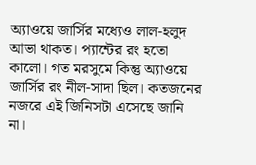অ্যাওয়ে জার্সির মধ্যেও লাল-হলুদ আভা থাকত। প্যান্টের রং হতো কালো। গত মরসুমে কিন্তু অ্যাওয়ে জার্সির রং নীল-সাদা ছিল। কতজনের নজরে এই জিনিসটা এসেছে জানি না।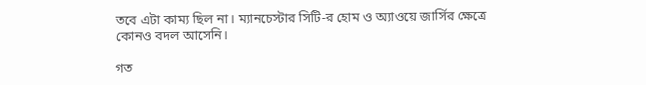তবে এটা কাম্য ছিল না। ম্যানচেস্টার সিটি-র হোম ও অ্যাওয়ে জার্সির ক্ষেত্রে কোনও বদল আসেনি।

গত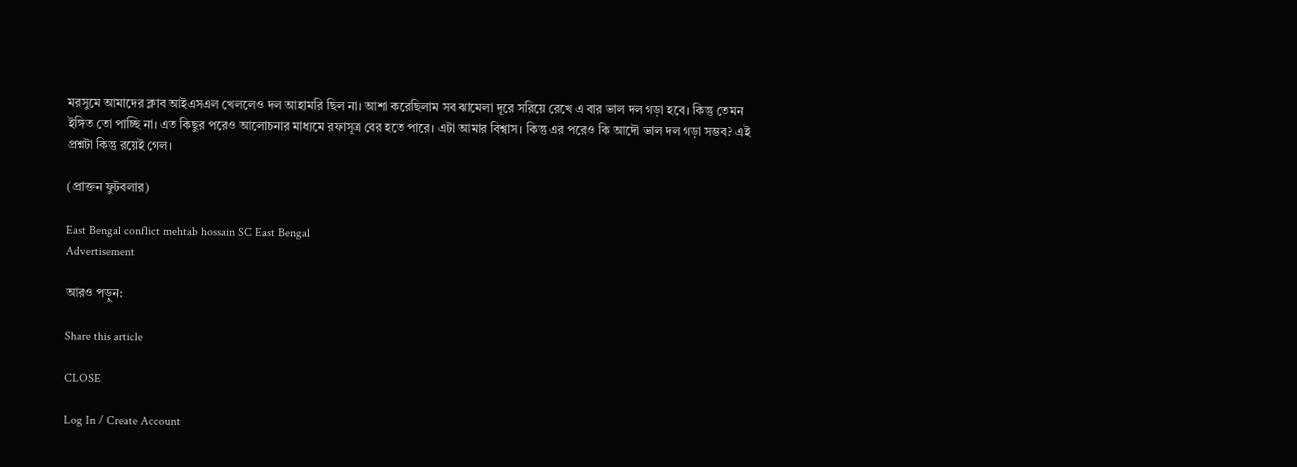মরসুমে আমাদের ক্লাব আইএসএল খেললেও দল আহামরি ছিল না। আশা করেছিলাম সব ঝামেলা দূরে সরিয়ে রেখে এ বার ভাল দল গড়া হবে। কিন্তু তেমন ইঙ্গিত তো পাচ্ছি না। এত কিছুর পরেও আলোচনার মাধ্যমে রফাসূত্র বের হতে পারে। এটা আমার বিশ্বাস। কিন্তু এর পরেও কি আদৌ ভাল দল গড়া সম্ভব? এই প্রশ্নটা কিন্তু রয়েই গেল।

(প্রাক্তন ফুটবলার)

East Bengal conflict mehtab hossain SC East Bengal
Advertisement

আরও পড়ুন:

Share this article

CLOSE

Log In / Create Account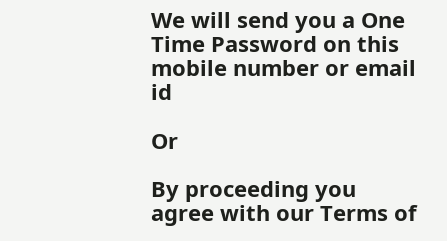We will send you a One Time Password on this mobile number or email id

Or

By proceeding you agree with our Terms of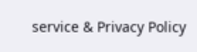service & Privacy Policy